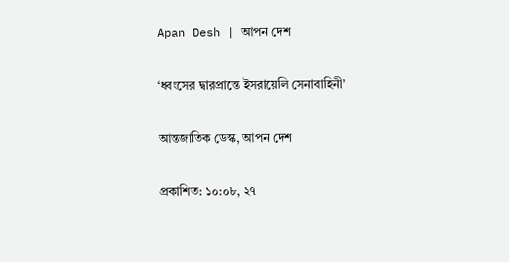Apan Desh | আপন দেশ

‘ধ্বংসের দ্বারপ্রান্তে ইসরায়েলি সেনাবাহিনী’

আন্তজাতিক ডেস্ক, আপন দেশ

প্রকাশিত: ১০:০৮, ২৭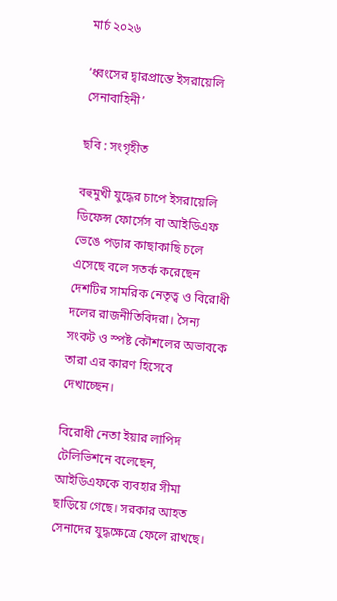মার্চ ২০২৬

‘ধ্বংসের দ্বারপ্রান্তে ইসরায়েলি সেনাবাহিনী’

ছবি : সংগৃহীত

বহুমুখী যুদ্ধের চাপে ইসরায়েলি ডিফেন্স ফোর্সেস বা আইডিএফ ভেঙে পড়ার কাছাকাছি চলে এসেছে বলে সতর্ক করেছেন দেশটির সামরিক নেতৃত্ব ও বিরোধী দলের রাজনীতিবিদরা। সৈন্য সংকট ও স্পষ্ট কৌশলের অভাবকে তারা এর কারণ হিসেবে দেখাচ্ছেন।

বিরোধী নেতা ইয়ার লাপিদ টেলিভিশনে বলেছেন, আইডিএফকে ব্যবহার সীমা ছাড়িয়ে গেছে। সরকার আহত সেনাদের যুদ্ধক্ষেত্রে ফেলে রাখছে।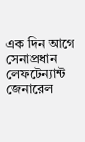এক দিন আগে সেনাপ্রধান লেফটেন্যান্ট জেনারেল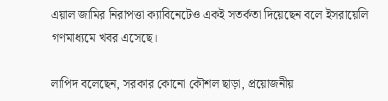এয়াল জামির নিরাপত্তা ক্যাবিনেটেও একই সতর্কতা দিয়েছেন বলে ইসরায়েলি গণমাধ্যমে খবর এসেছে।

লাপিদ বলেছেন, সরকার কোনো কৌশল ছাড়া, প্রয়োজনীয়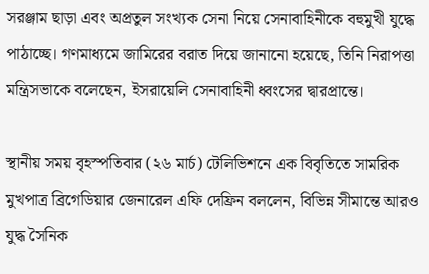সরঞ্জাম ছাড়া এবং অপ্রতুল সংখ্যক সেনা নিয়ে সেনাবাহিনীকে বহুমুখী যুদ্ধে পাঠাচ্ছে। গণমাধ্যমে জামিরের বরাত দিয়ে জানানো হয়েছে, তিনি নিরাপত্তা মন্ত্রিসভাকে বলেছেন, ইসরায়েলি সেনাবাহিনী ধ্বংসের দ্বারপ্রান্তে।

স্থানীয় সময় বৃহস্পতিবার (২৬ মার্চ) টেলিভিশনে এক বিবৃতিতে সামরিক মুখপাত্র ব্রিগেডিয়ার জেনারেল এফি দেফ্রিন বললেন, বিভিন্ন সীমান্তে আরও যুদ্ধ সৈনিক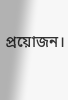প্রয়োজন।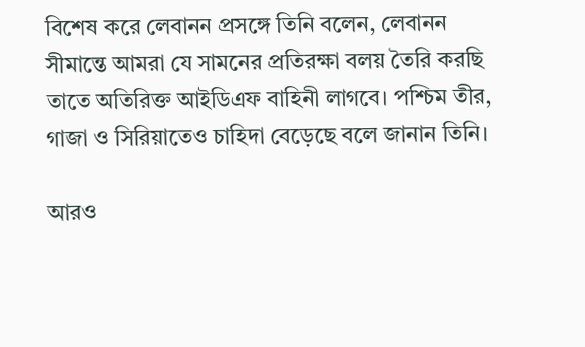বিশেষ করে লেবানন প্রসঙ্গে তিনি বলেন, লেবানন সীমান্তে আমরা যে সামনের প্রতিরক্ষা বলয় তৈরি করছি তাতে অতিরিক্ত আইডিএফ বাহিনী লাগবে। পশ্চিম তীর, গাজা ও সিরিয়াতেও চাহিদা বেড়েছে বলে জানান তিনি।

আরও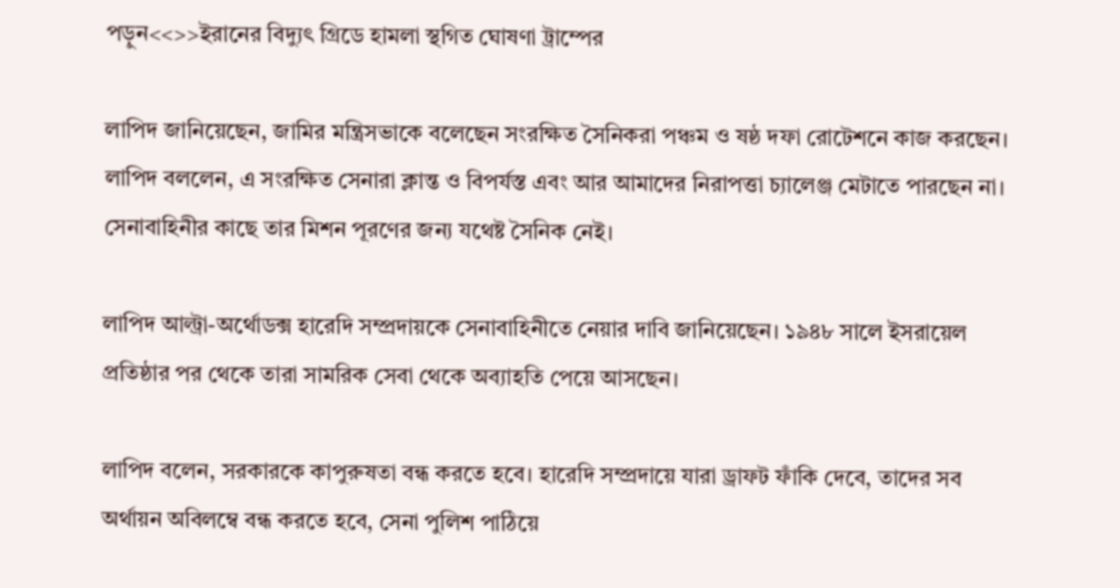পড়ুন<<>>ইরানের বিদ্যুৎ গ্রিডে হামলা স্থগিত ঘোষণা ট্রাম্পের

লাপিদ জানিয়েছেন, জামির মন্ত্রিসভাকে বলেছেন সংরক্ষিত সৈনিকরা পঞ্চম ও ষষ্ঠ দফা রোটেশনে কাজ করছেন। লাপিদ বললেন, এ সংরক্ষিত সেনারা ক্লান্ত ও বিপর্যস্ত এবং আর আমাদের নিরাপত্তা চ্যালেঞ্জ মেটাতে পারছেন না। সেনাবাহিনীর কাছে তার মিশন পূরণের জন্য যথেষ্ট সৈনিক নেই।

লাপিদ আল্ট্রা-অর্থোডক্স হারেদি সম্প্রদায়কে সেনাবাহিনীতে নেয়ার দাবি জানিয়েছেন। ১৯৪৮ সালে ইসরায়েল প্রতিষ্ঠার পর থেকে তারা সামরিক সেবা থেকে অব্যাহতি পেয়ে আসছেন।

লাপিদ বলেন, সরকারকে কাপুরুষতা বন্ধ করতে হবে। হারেদি সম্প্রদায়ে যারা ড্রাফট ফাঁকি দেবে, তাদের সব অর্থায়ন অবিলম্বে বন্ধ করতে হবে, সেনা পুলিশ পাঠিয়ে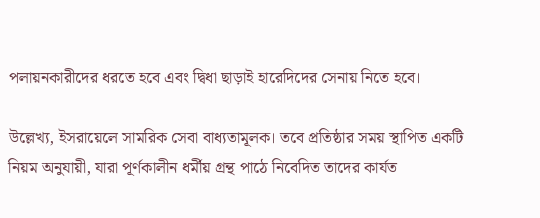পলায়নকারীদের ধরতে হবে এবং দ্বিধা ছাড়াই হারেদিদের সেনায় নিতে হবে।

উল্লেখ্য, ইসরায়েলে সামরিক সেবা বাধ্যতামূলক। তবে প্রতিষ্ঠার সময় স্থাপিত একটি নিয়ম অনুযায়ী, যারা পূর্ণকালীন ধর্মীয় গ্রন্থ পাঠে নিবেদিত তাদের কার্যত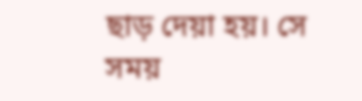ছাড় দেয়া হয়। সে সময়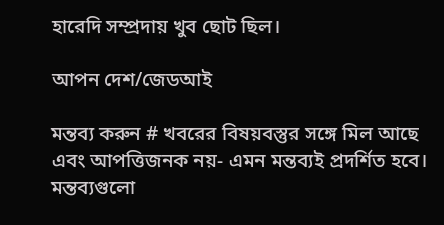হারেদি সম্প্রদায় খুব ছোট ছিল।

আপন দেশ/জেডআই

মন্তব্য করুন # খবরের বিষয়বস্তুর সঙ্গে মিল আছে এবং আপত্তিজনক নয়- এমন মন্তব্যই প্রদর্শিত হবে। মন্তব্যগুলো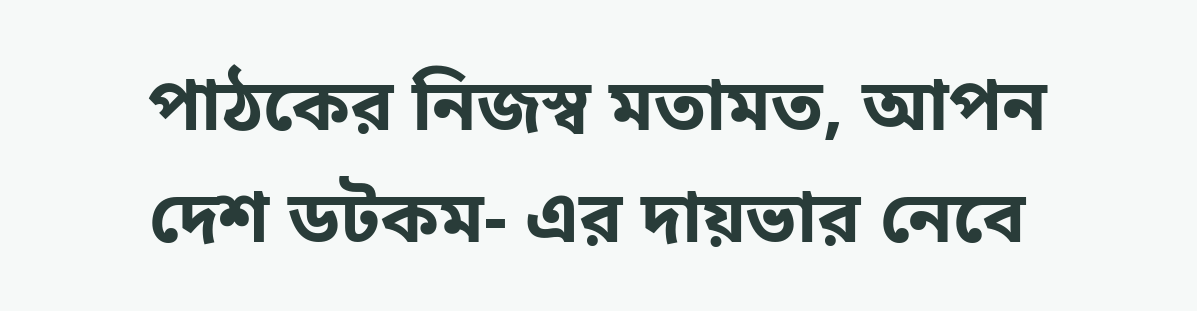পাঠকের নিজস্ব মতামত, আপন দেশ ডটকম- এর দায়ভার নেবে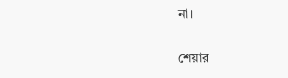না।

শেয়ার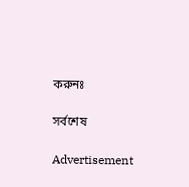করুনঃ

সর্বশেষ

Advertisement